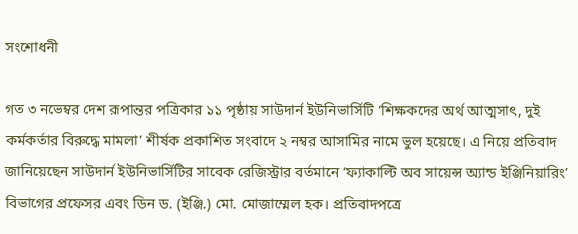সংশোধনী

গত ৩ নভেম্বর দেশ রূপান্তর পত্রিকার ১১ পৃষ্ঠায় সাউদার্ন ইউনিভার্সিটি ‘শিক্ষকদের অর্থ আত্মসাৎ, দুই কর্মকর্তার বিরুদ্ধে মামলা’ শীর্ষক প্রকাশিত সংবাদে ২ নম্বর আসামির নামে ভুল হয়েছে। এ নিয়ে প্রতিবাদ জানিয়েছেন সাউদার্ন ইউনিভার্সিটির সাবেক রেজিস্ট্রার বর্তমানে ‘ফ্যাকাল্টি অব সায়েন্স অ্যান্ড ইঞ্জিনিয়ারিং’ বিভাগের প্রফেসর এবং ডিন ড. (ইঞ্জি.) মো. মোজাম্মেল হক। প্রতিবাদপত্রে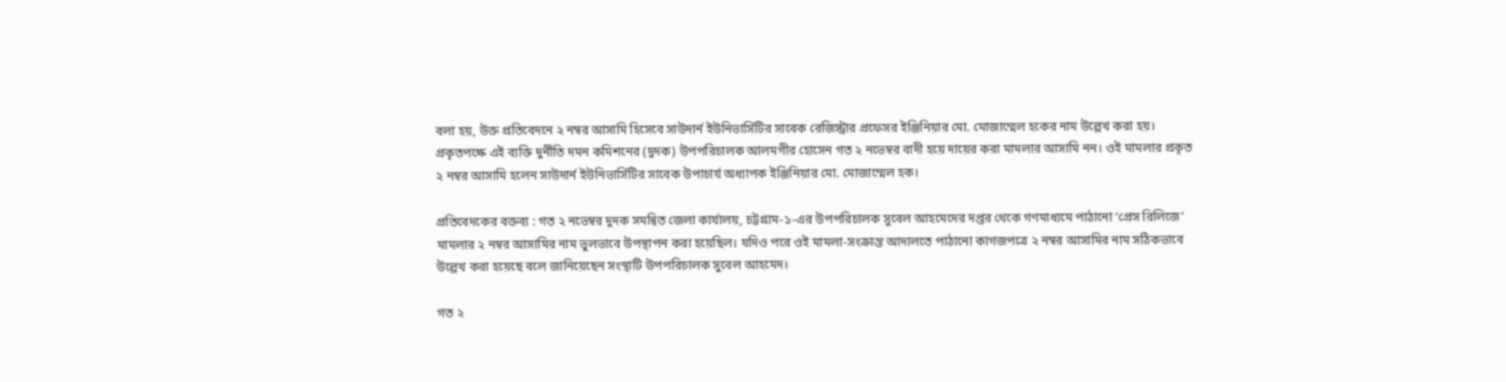বলা হয়, উক্ত প্রতিবেদনে ২ নম্বর আসামি হিসেবে সাউদার্ন ইউনিভার্সিটির সাবেক রেজিস্ট্রার প্রফেসর ইঞ্জিনিয়ার মো. মোজাম্মেল হকের নাম উল্লেখ করা হয়। প্রকৃতপক্ষে এই ব্যক্তি দুর্নীতি দমন কমিশনের (দুদক) উপপরিচালক আলমগীর হোসেন গত ২ নভেম্বর বাদী হয়ে দায়ের করা মামলার আসামি নন। ওই মামলার প্রকৃত ২ নম্বর আসামি হলেন সাউদার্ন ইউনিভার্সিটির সাবেক উপাচার্য অধ্যাপক ইঞ্জিনিয়ার মো. মোজাম্মেল হক।

প্রতিবেদকের বক্তব্য : গত ২ নভেম্বর দুদক সমন্বিত জেলা কার্যালয়, চট্টগ্রাম-১-এর উপপরিচালক সুবেল আহমেদের দপ্তর থেকে গণমাধ্যমে পাঠানো ‘প্রেস রিলিজে’ মামলার ২ নম্বর আসামির নাম ভুলভাবে উপস্থাপন করা হয়েছিল। যদিও পরে ওই মামলা-সংক্রান্ত আদালতে পাঠানো কাগজপত্রে ২ নম্বর আসামির নাম সঠিকভাবে উল্লেখ করা হয়েছে বলে জানিয়েছেন সংস্থাটি উপপরিচালক সুবেল আহমেদ।

গত ২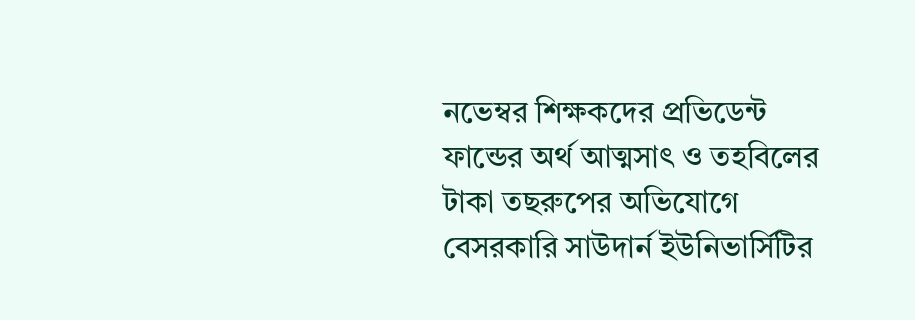নভেম্বর শিক্ষকদের প্রভিডেন্ট ফান্ডের অর্থ আত্মসাৎ ও তহবিলের টাকা তছরুপের অভিযোগে বেসরকারি সাউদার্ন ইউনিভার্সিটির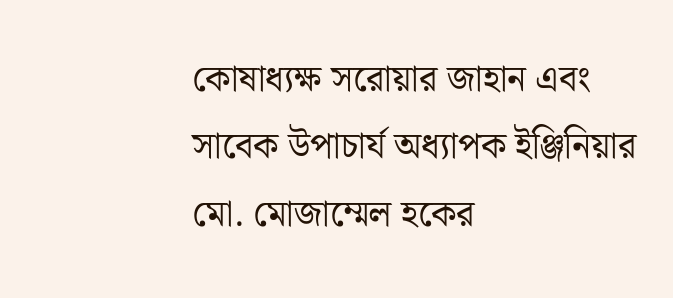কোষাধ্যক্ষ সরোয়ার জাহান এবং সাবেক উপাচার্য অধ্যাপক ইঞ্জিনিয়ার মো. মোজাম্মেল হকের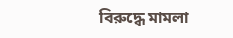বিরুদ্ধে মামলা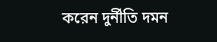করেন দুর্নীতি দমন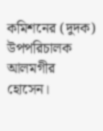কমিশনের (দুদক) উপপরিচালক আলমগীর হোসেন।